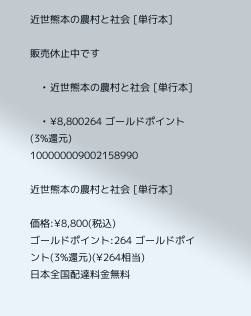近世熊本の農村と社会 [単行本]

販売休止中です

    • 近世熊本の農村と社会 [単行本]

    • ¥8,800264 ゴールドポイント(3%還元)
100000009002158990

近世熊本の農村と社会 [単行本]

価格:¥8,800(税込)
ゴールドポイント:264 ゴールドポイント(3%還元)(¥264相当)
日本全国配達料金無料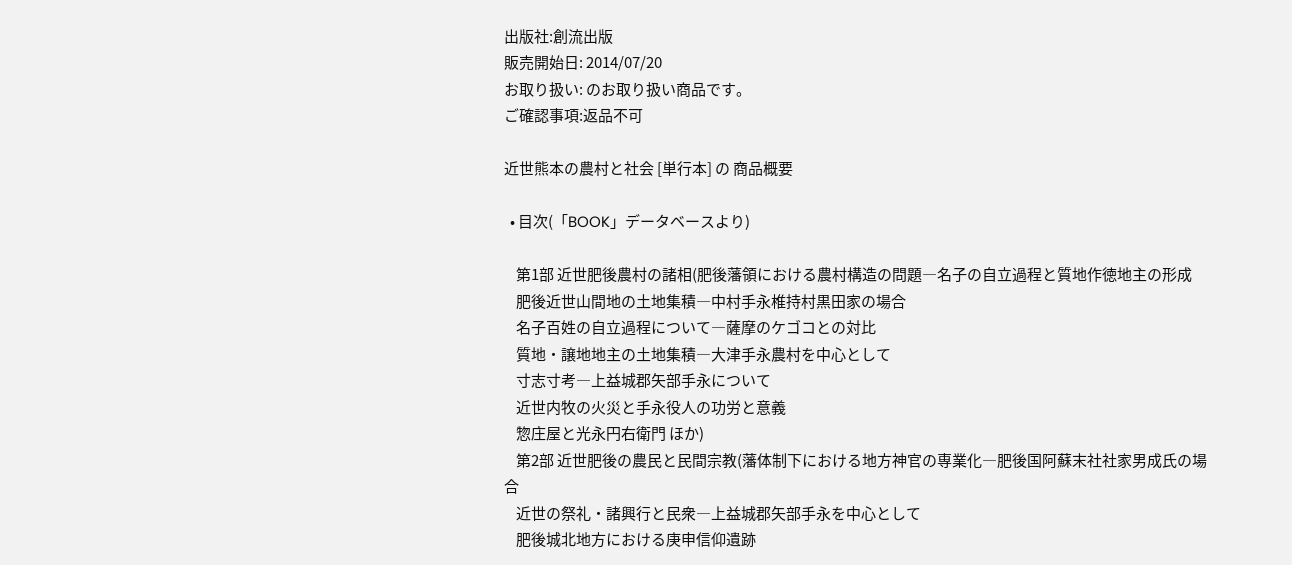出版社:創流出版
販売開始日: 2014/07/20
お取り扱い: のお取り扱い商品です。
ご確認事項:返品不可

近世熊本の農村と社会 [単行本] の 商品概要

  • 目次(「BOOK」データベースより)

    第1部 近世肥後農村の諸相(肥後藩領における農村構造の問題―名子の自立過程と質地作徳地主の形成
    肥後近世山間地の土地集積―中村手永椎持村黒田家の場合
    名子百姓の自立過程について―薩摩のケゴコとの対比
    質地・譲地地主の土地集積―大津手永農村を中心として
    寸志寸考―上益城郡矢部手永について
    近世内牧の火災と手永役人の功労と意義
    惣庄屋と光永円右衛門 ほか)
    第2部 近世肥後の農民と民間宗教(藩体制下における地方神官の専業化―肥後国阿蘇末社社家男成氏の場合
    近世の祭礼・諸興行と民衆―上益城郡矢部手永を中心として
    肥後城北地方における庚申信仰遺跡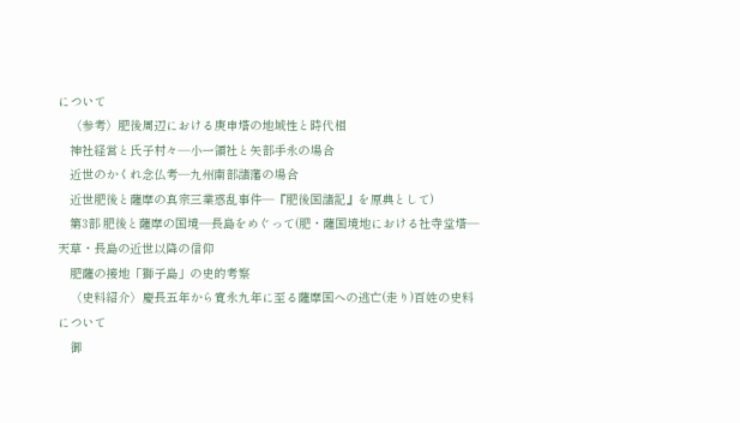について
    〈参考〉肥後周辺における庚申塔の地域性と時代相
    神社経営と氏子村々―小一領社と矢部手永の場合
    近世のかくれ念仏考―九州南部諸藩の場合
    近世肥後と薩摩の真宗三業惑乱事件―『肥後国諸記』を原典として)
    第3部 肥後と薩摩の国境―長島をめぐって(肥・薩国境地における社寺堂塔―天草・長島の近世以降の信仰
    肥薩の接地「獅子島」の史的考察
    〈史料紹介〉慶長五年から寛永九年に至る薩摩国への逃亡(走り)百姓の史料について
    御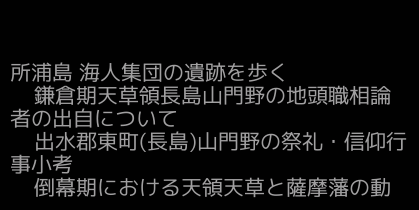所浦島 海人集団の遺跡を歩く
    鎌倉期天草領長島山門野の地頭職相論者の出自について
    出水郡東町(長島)山門野の祭礼・信仰行事小考
    倒幕期における天領天草と薩摩藩の動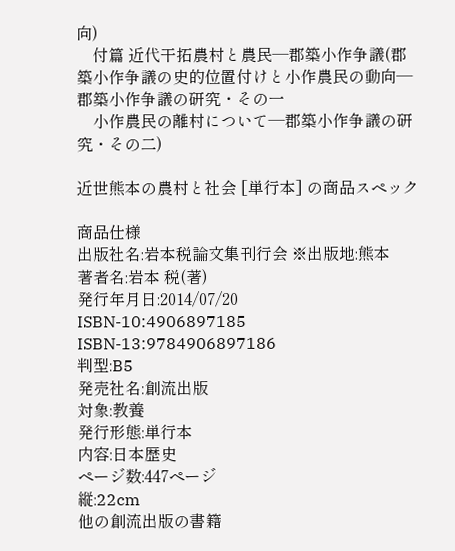向)
    付篇 近代干拓農村と農民―郡築小作争議(郡築小作争議の史的位置付けと小作農民の動向―郡築小作争議の研究・その一
    小作農民の離村について―郡築小作争議の研究・その二)

近世熊本の農村と社会 [単行本] の商品スペック

商品仕様
出版社名:岩本税論文集刊行会 ※出版地:熊本
著者名:岩本 税(著)
発行年月日:2014/07/20
ISBN-10:4906897185
ISBN-13:9784906897186
判型:B5
発売社名:創流出版
対象:教養
発行形態:単行本
内容:日本歴史
ページ数:447ページ
縦:22cm
他の創流出版の書籍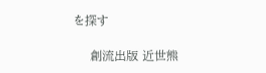を探す

    創流出版 近世熊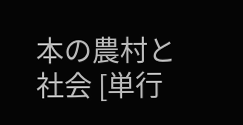本の農村と社会 [単行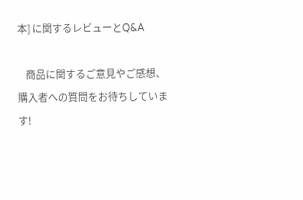本] に関するレビューとQ&A

    商品に関するご意見やご感想、購入者への質問をお待ちしています!